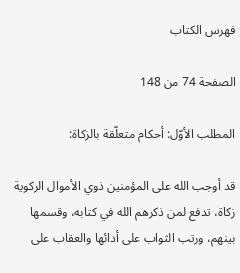فهرس الكتاب

الصفحة 74 من 148

المطلب الأوّل: أحكام متعلّقة بالزكاة:

قد أوجب الله على المؤمنين ذوي الأموال الركوية زكاة، تدفع لمن ذكرهم الله في كتابه، وقسمها بينهم، ورتب الثواب على أدائها والعقاب على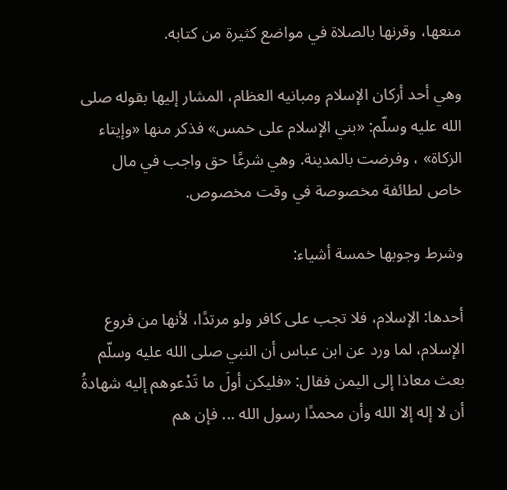منعها، وقرنها بالصلاة في مواضع كثيرة من كتابه.

وهي أحد أركان الإسلام ومبانيه العظام، المشار إليها بقوله صلى الله عليه وسلّم: «بني الإسلام على خمس» فذكر منها «وإيتاء الزكاة» ، وفرضت بالمدينة. وهي شرعًا حق واجب في مال خاص لطائفة مخصوصة في وقت مخصوص.

وشرط وجوبها خمسة أشياء:

أحدها: الإسلام، فلا تجب على كافر ولو مرتدًا، لأنها من فروع الإسلام، لما ورد عن ابن عباس أن النبي صلى الله عليه وسلّم بعث معاذا إلى اليمن فقال: «فليكن أولَ ما تَدْعوهم إليه شهادةُ أن لا إله إلا الله وأن محمدًا رسول الله ... فإن هم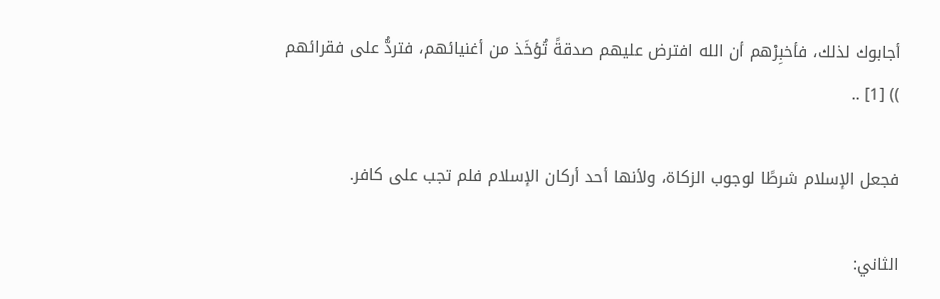أجابوك لذلك، فأخبِرْهم أن الله افترض عليهم صدقةً تُؤخَذ من أغنيائهم، فتردُّ على فقرائهم )) [1] ..

فجعل الإسلام شرطًا لوجوب الزكاة، ولأنها أحد أركان الإسلام فلم تجب على كافر.

الثاني: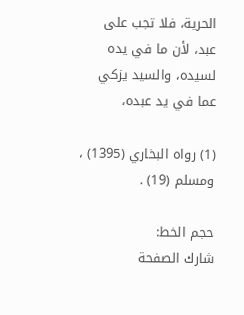الحرية، فلا تجب على عبد، لأن ما في يده لسيده، والسيد يزكي عما في يد عبده،

(1) رواه البخاري (1395) ، ومسلم (19) .

حجم الخط:
شارك الصفحة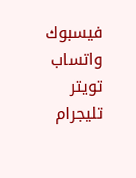فيسبوك واتساب تويتر تليجرام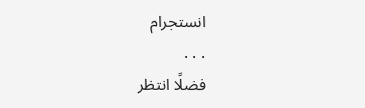انستجرام
. . .
فضلًا انتظر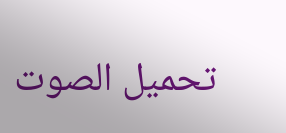تحميل الصوت